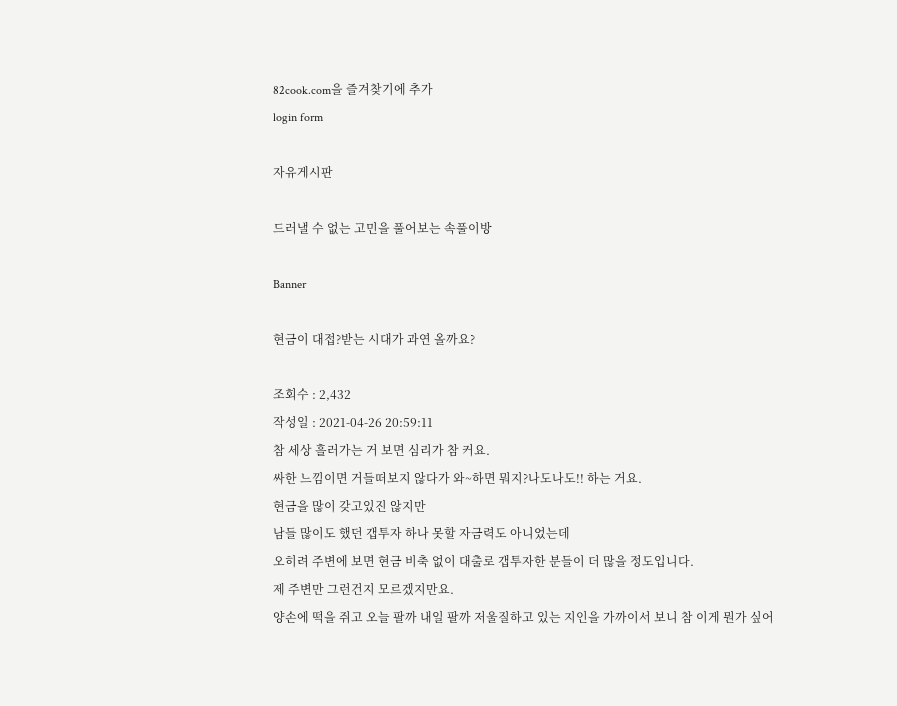82cook.com을 즐겨찾기에 추가
login form

자유게시판

드러낼 수 없는 고민을 풀어보는 속풀이방

Banner

현금이 대접?받는 시대가 과연 올까요?

조회수 : 2,432
작성일 : 2021-04-26 20:59:11
참 세상 흘러가는 거 보면 심리가 참 커요.
싸한 느낌이면 거들떠보지 않다가 와~하면 뭐지?나도나도!! 하는 거요.
현금을 많이 갖고있진 않지만
남들 많이도 했던 갭투자 하나 못할 자금력도 아니었는데
오히려 주변에 보면 현금 비축 없이 대출로 갭투자한 분들이 더 많을 정도입니다.
제 주변만 그런건지 모르겠지만요.
양손에 떡을 쥐고 오늘 팔까 내일 팔까 저울질하고 있는 지인을 가까이서 보니 참 이게 뭔가 싶어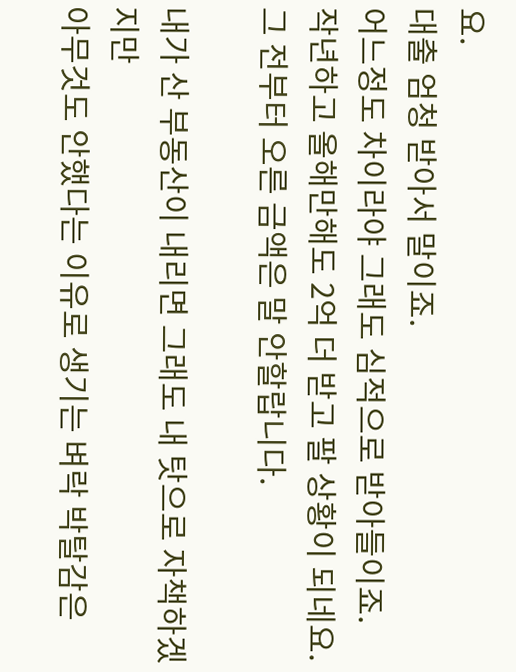요.
대출 엄청 받아서 말이죠.
어느정도 차이라야 그래도 심적으로 받아들이죠.
작년하고 올해만해도 2억 더 받고 팔 상황이 되네요.
그 전부터 오른 금액은 말 안할랍니다.

내가 산 부동산이 내리면 그래도 내 탓으로 자책하겠지만
아무것도 안했다는 이유로 생기는 벼락 박탈감은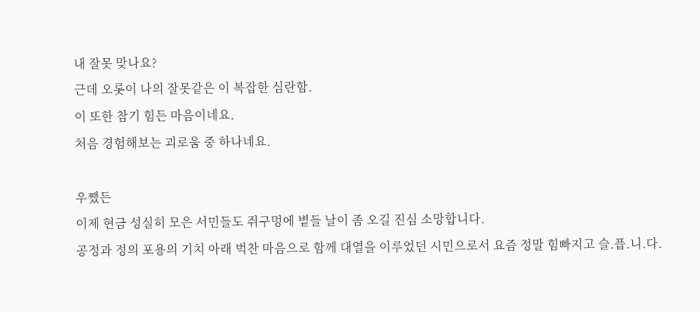내 잘못 맞나요?
근데 오롯이 나의 잘못같은 이 복잡한 심란함.
이 또한 참기 힘든 마음이네요.
처음 경험해보는 괴로움 중 하나네요.

우쨌든
이제 현금 성실히 모은 서민들도 쥐구멍에 볕들 날이 좀 오길 진심 소망합니다.
공정과 정의 포용의 기치 아래 벅찬 마음으로 함께 대열을 이루었던 시민으로서 요즘 정말 힘빠지고 슬.픕.니.다.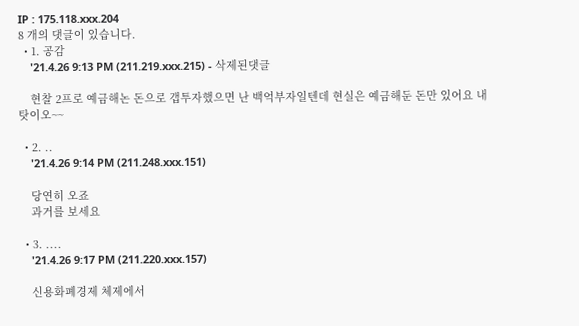IP : 175.118.xxx.204
8 개의 댓글이 있습니다.
  • 1. 공감
    '21.4.26 9:13 PM (211.219.xxx.215) - 삭제된댓글

    현찰 2프로 예금해논 돈으로 갭투자했으면 난 백억부자일텐데 현실은 예금해둔 돈만 있어요 내탓이오~~

  • 2. ..
    '21.4.26 9:14 PM (211.248.xxx.151)

    당연히 오죠
    과거를 보세요

  • 3. ....
    '21.4.26 9:17 PM (211.220.xxx.157)

    신용화폐경제 체제에서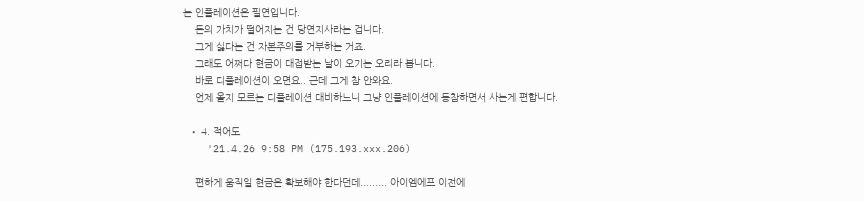는 인플레이션은 필연입니다.
    돈의 가치가 떨어지는 건 당연지사라는 겁니다.
    그게 싫다는 건 자본주의를 거부하는 거죠.
    그래도 어쩌다 현금이 대접받는 날이 오기는 오리라 봅니다.
    바로 디플레이션이 오면요.. 근데 그게 참 안와요.
    언제 올지 모르는 디플레이션 대비하느니 그냥 인플레이션에 동참하면서 사는게 편합니다.

  • 4. 적어도
    '21.4.26 9:58 PM (175.193.xxx.206)

    편하게 움직일 현금은 확보해야 한다던데......... 아이엠에프 이전에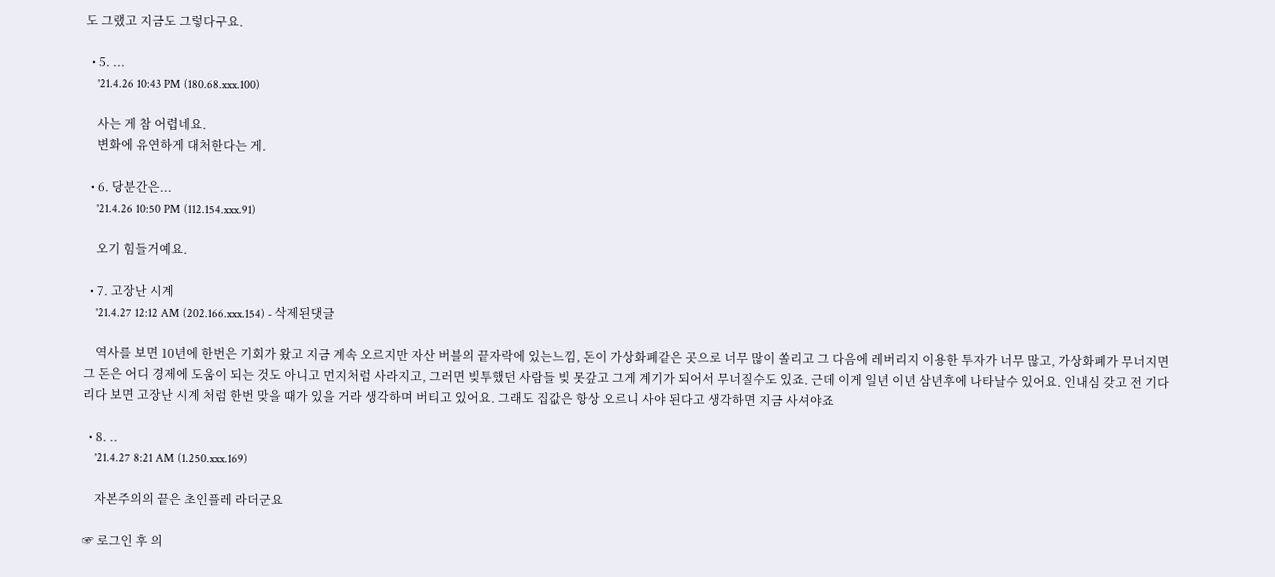도 그랬고 지금도 그렇다구요.

  • 5. ...
    '21.4.26 10:43 PM (180.68.xxx.100)

    사는 게 참 어렵네요.
    변화에 유연하게 대처한다는 게.

  • 6. 당분간은...
    '21.4.26 10:50 PM (112.154.xxx.91)

    오기 힘들거예요.

  • 7. 고장난 시계
    '21.4.27 12:12 AM (202.166.xxx.154) - 삭제된댓글

    역사를 보면 10년에 한번은 기회가 왔고 지금 계속 오르지만 자산 버블의 끝자락에 있는느낌, 돈이 가상화폐같은 곳으로 너무 많이 쏠리고 그 다음에 레버리지 이용한 투자가 너무 많고, 가상화폐가 무너지면 그 돈은 어디 경제에 도움이 되는 것도 아니고 먼지처럼 사라지고, 그러면 빚투했던 사람들 빚 못갚고 그게 계기가 되어서 무너질수도 있죠. 근데 이게 일년 이년 삼년후에 나타날수 있어요. 인내심 갖고 전 기다리다 보면 고장난 시계 처럼 한번 맞을 때가 있을 거라 생각하며 버티고 있어요. 그래도 집값은 항상 오르니 사야 된다고 생각하면 지금 사셔야죠

  • 8. ..
    '21.4.27 8:21 AM (1.250.xxx.169)

    자본주의의 끝은 초인플레 라더군요

☞ 로그인 후 의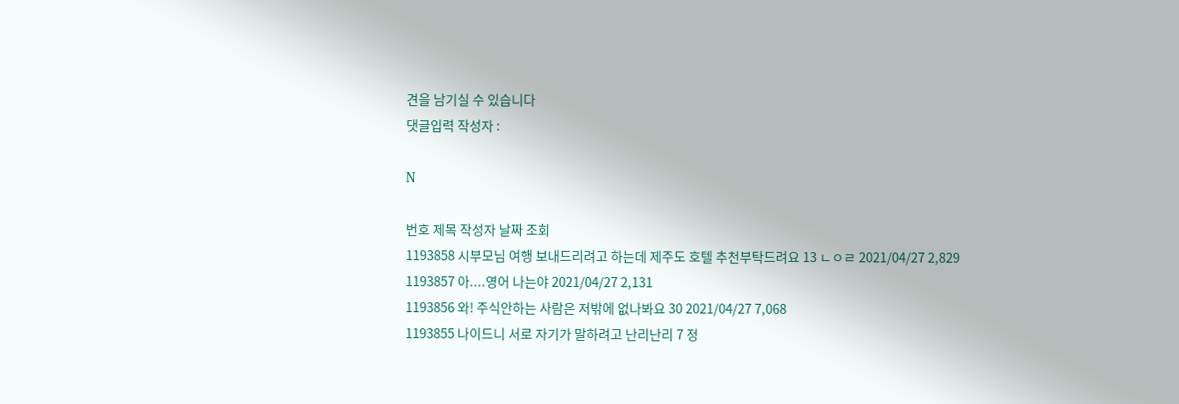견을 남기실 수 있습니다
댓글입력 작성자 :

N

번호 제목 작성자 날짜 조회
1193858 시부모님 여행 보내드리려고 하는데 제주도 호텔 추천부탁드려요 13 ㄴㅇㄹ 2021/04/27 2,829
1193857 아....영어 나는야 2021/04/27 2,131
1193856 와! 주식안하는 사람은 저밖에 없나봐요 30 2021/04/27 7,068
1193855 나이드니 서로 자기가 말하려고 난리난리 7 정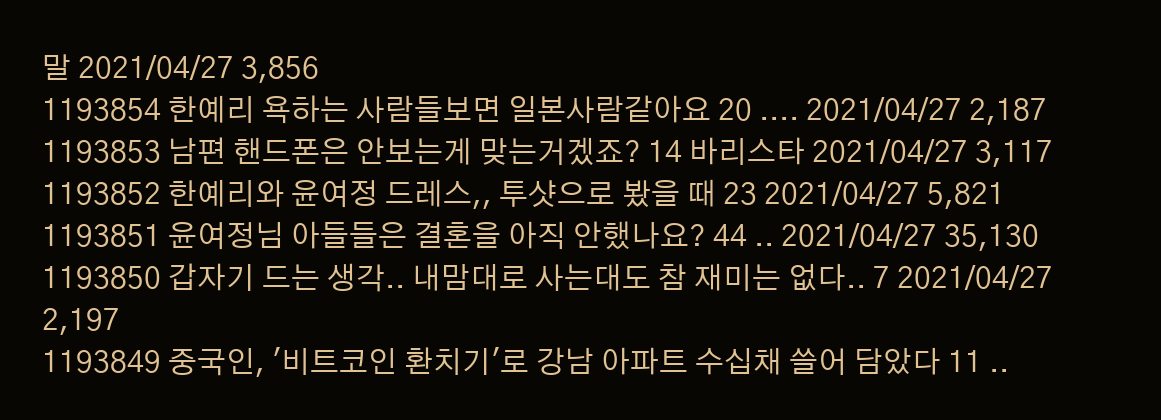말 2021/04/27 3,856
1193854 한예리 욕하는 사람들보면 일본사람같아요 20 .... 2021/04/27 2,187
1193853 남편 핸드폰은 안보는게 맞는거겠죠? 14 바리스타 2021/04/27 3,117
1193852 한예리와 윤여정 드레스,, 투샷으로 봤을 때 23 2021/04/27 5,821
1193851 윤여정님 아들들은 결혼을 아직 안했나요? 44 .. 2021/04/27 35,130
1193850 갑자기 드는 생각.. 내맘대로 사는대도 참 재미는 없다.. 7 2021/04/27 2,197
1193849 중국인, '비트코인 환치기'로 강남 아파트 수십채 쓸어 담았다 11 ..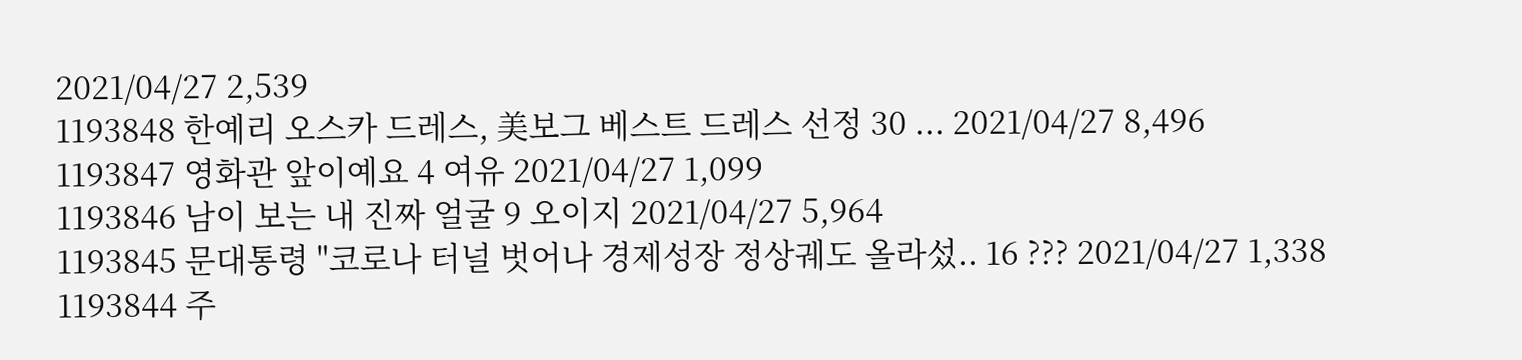2021/04/27 2,539
1193848 한예리 오스카 드레스, 美보그 베스트 드레스 선정 30 ... 2021/04/27 8,496
1193847 영화관 앞이예요 4 여유 2021/04/27 1,099
1193846 남이 보는 내 진짜 얼굴 9 오이지 2021/04/27 5,964
1193845 문대통령 "코로나 터널 벗어나 경제성장 정상궤도 올라섰.. 16 ??? 2021/04/27 1,338
1193844 주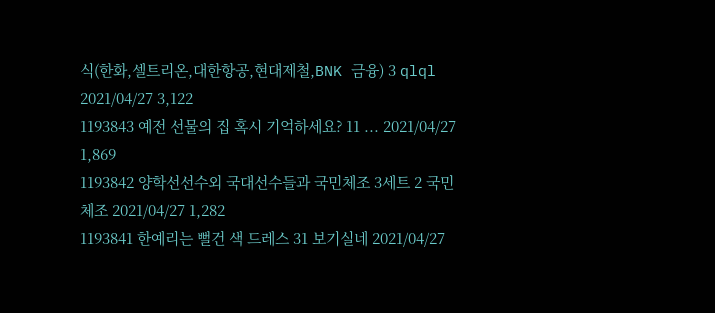식(한화,셀트리온,대한항공,현대제철,BNK 금융) 3 qlql 2021/04/27 3,122
1193843 예전 선물의 집 혹시 기억하세요? 11 ... 2021/04/27 1,869
1193842 양학선선수외 국대선수들과 국민체조 3세트 2 국민체조 2021/04/27 1,282
1193841 한예리는 뻘건 색 드레스 31 보기실네 2021/04/27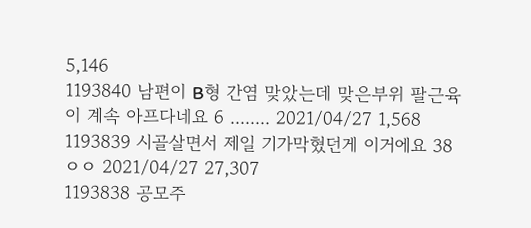5,146
1193840 남편이 B형 간염 맞았는데 맞은부위 팔근육이 계속 아프다네요 6 ........ 2021/04/27 1,568
1193839 시골살면서 제일 기가막혔던게 이거에요 38 ㅇㅇ 2021/04/27 27,307
1193838 공모주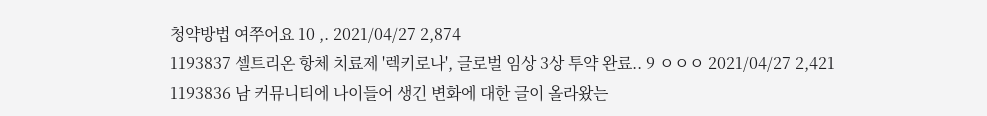청약방법 여쭈어요 10 ,. 2021/04/27 2,874
1193837 셀트리온 항체 치료제 '렉키로나', 글로벌 임상 3상 투약 완료.. 9 ㅇㅇㅇ 2021/04/27 2,421
1193836 남 커뮤니티에 나이들어 생긴 변화에 대한 글이 올라왔는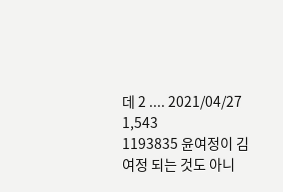데 2 .... 2021/04/27 1,543
1193835 윤여정이 김여정 되는 것도 아니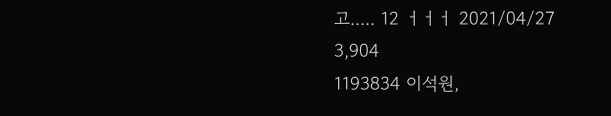고..... 12 ㅓㅓㅓ 2021/04/27 3,904
1193834 이석원,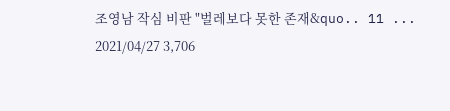조영남 작심 비판 "벌레보다 못한 존재&quo.. 11 ... 2021/04/27 3,706